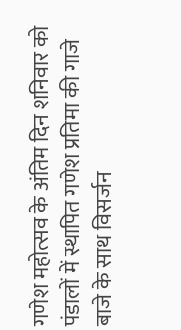गणेश महोत्सव के अंतिम दिन शनिवार को पंडालों में स्थापित गणेश प्रतिमा की गाजे बाजे के साथ विसर्जन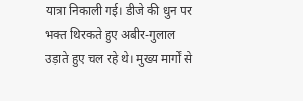यात्रा निकाली गई। डीजे की धुन पर भक्त थिरकते हुए अबीर-गुलाल उड़ाते हुए चल रहे थे। मुख्य मार्गों से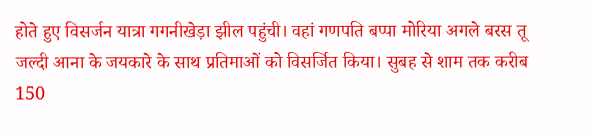होते हुए विसर्जन यात्रा गगनीखेड़ा झील पहुंची। वहां गणपति बप्पा मोरिया अगले बरस तू जल्दी आना के जयकारे के साथ प्रतिमाओं को विसर्जित किया। सुबह से शाम तक करीब 150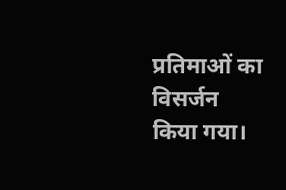प्रतिमाओं का विसर्जन किया गया।